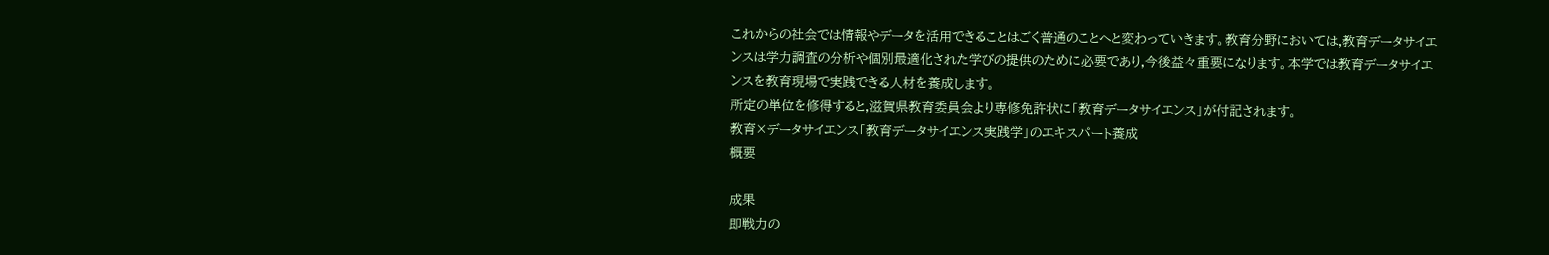これからの社会では情報やデータを活用できることはごく普通のことへと変わっていきます。教育分野においては,教育データサイエンスは学力調査の分析や個別最適化された学びの提供のために必要であり,今後益々重要になります。本学では教育データサイエンスを教育現場で実践できる人材を養成します。
所定の単位を修得すると,滋賀県教育委員会より専修免許状に「教育データサイエンス」が付記されます。
教育×データサイエンス「教育データサイエンス実践学」のエキスパート養成
概要

成果
即戦力の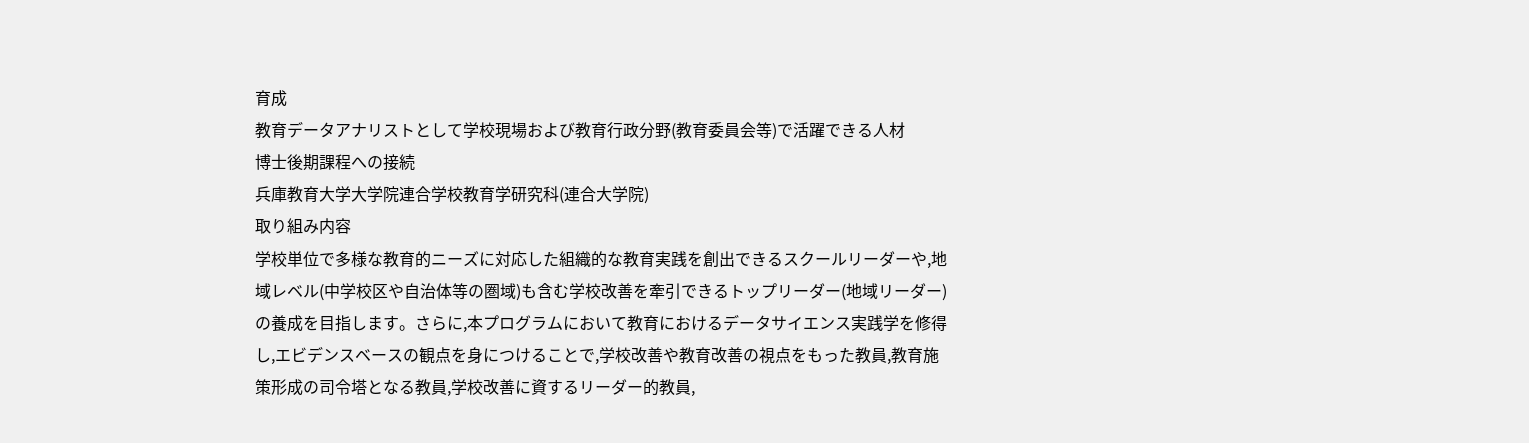育成
教育データアナリストとして学校現場および教育行政分野(教育委員会等)で活躍できる人材
博士後期課程への接続
兵庫教育大学大学院連合学校教育学研究科(連合大学院)
取り組み内容
学校単位で多様な教育的ニーズに対応した組織的な教育実践を創出できるスクールリーダーや,地域レベル(中学校区や自治体等の圏域)も含む学校改善を牽引できるトップリーダー(地域リーダー)の養成を目指します。さらに,本プログラムにおいて教育におけるデータサイエンス実践学を修得し,エビデンスベースの観点を身につけることで,学校改善や教育改善の視点をもった教員,教育施策形成の司令塔となる教員,学校改善に資するリーダー的教員,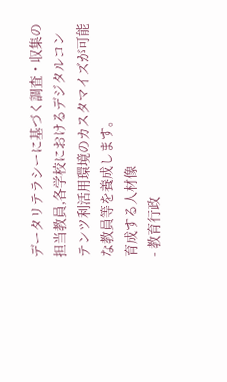データリテラシーに基づく調査・収集の担当教員,各学校におけるデジタルコンテンツ利活用環境のカスタマイズが可能な教員等を養成します。
育成する人材像
- 教育行政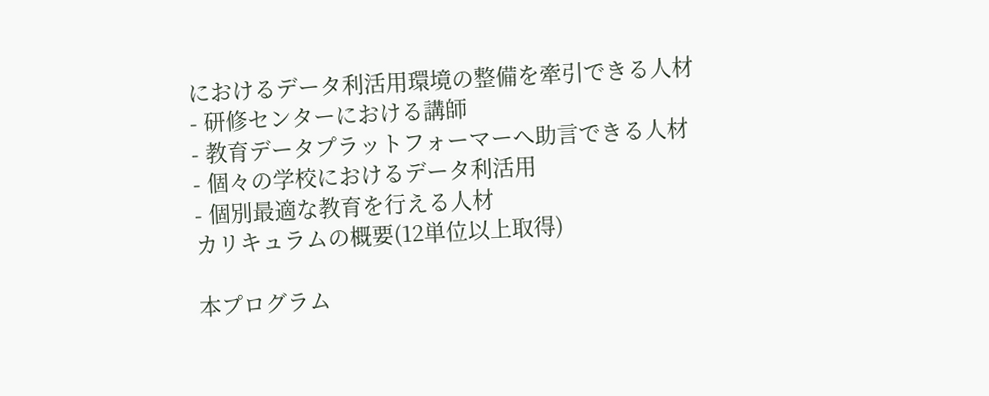におけるデータ利活用環境の整備を牽引できる人材
- 研修センターにおける講師
- 教育データプラットフォーマーへ助言できる人材
- 個々の学校におけるデータ利活用
- 個別最適な教育を行える人材
カリキュラムの概要(12単位以上取得)

本プログラム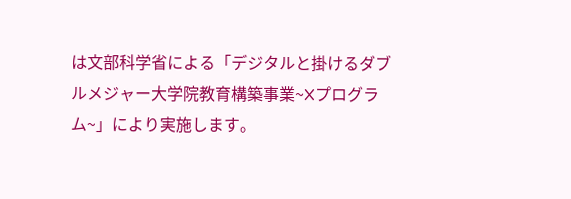は文部科学省による「デジタルと掛けるダブルメジャー大学院教育構築事業~Xプログラム~」により実施します。